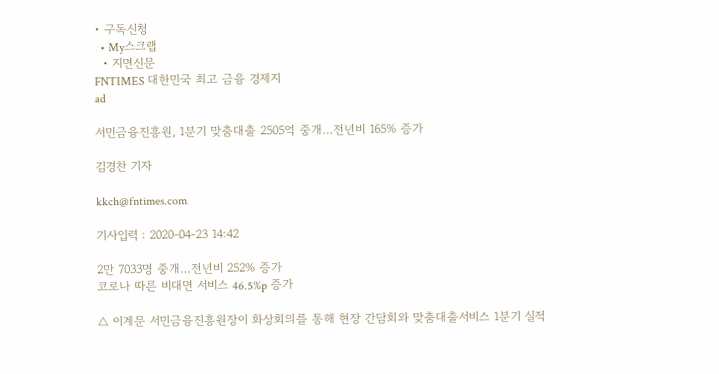• 구독신청
  • My스크랩
  • 지면신문
FNTIMES 대한민국 최고 금융 경제지
ad

서민금융진흥원, 1분기 맞춤대출 2505억 중개…전년비 165% 증가

김경찬 기자

kkch@fntimes.com

기사입력 : 2020-04-23 14:42

2만 7033명 중개…전년비 252% 증가
코로나 따른 비대면 서비스 46.5%p 증가

△ 이계문 서민금융진흥원장이 화상회의를 통해 현장 간담회와 맞춤대출서비스 1분기 실적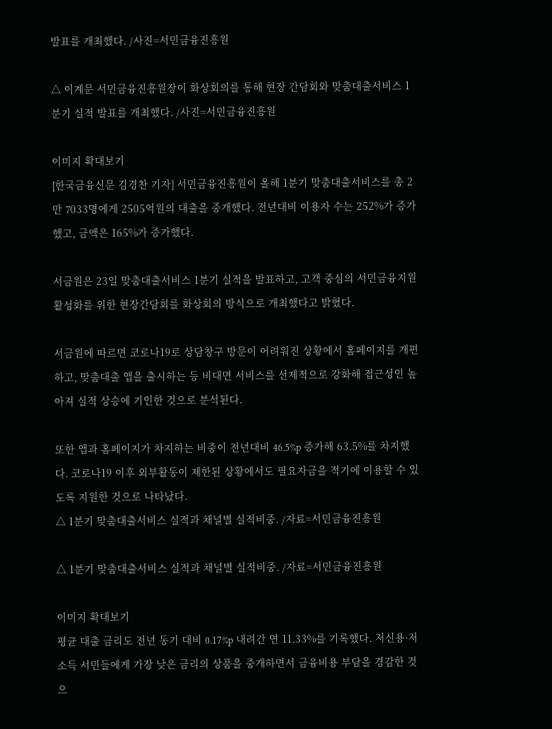발표를 개최했다. /사진=서민금융진흥원

△ 이계문 서민금융진흥원장이 화상회의를 통해 현장 간담회와 맞춤대출서비스 1분기 실적 발표를 개최했다. /사진=서민금융진흥원

이미지 확대보기
[한국금융신문 김경찬 기자] 서민금융진흥원이 올해 1분기 맞춤대출서비스를 총 2만 7033명에게 2505억원의 대출을 중개했다. 전년대비 이용자 수는 252%가 증가했고, 금액은 165%가 증가했다.

서금원은 23일 맞춤대출서비스 1분기 실적을 발표하고, 고객 중심의 서민금융지원 활성화를 위한 현장간담회를 화상회의 방식으로 개최했다고 밝혔다.

서금원에 따르면 코로나19로 상담창구 방문이 어려워진 상황에서 홈페이지를 개편하고, 맞춤대출 앱을 출시하는 등 비대면 서비스를 선제적으로 강화해 접근성인 높아져 실적 상승에 기인한 것으로 분석된다.

또한 앱과 홈페이지가 차지하는 비중이 전년대비 46.5%p 증가해 63.5%를 차지했다. 코로나19 이후 외부활동이 제한된 상황에서도 필요자금을 적기에 이용할 수 있도록 지원한 것으로 나타났다.
△ 1분기 맞춤대출서비스 실적과 채널별 실적비중. /자료=서민금융진흥원

△ 1분기 맞춤대출서비스 실적과 채널별 실적비중. /자료=서민금융진흥원

이미지 확대보기
평균 대출 금리도 전년 동기 대비 0.17%p 내려간 연 11.33%를 기록했다. 저신용·저소득 서민들에게 가장 낮은 금리의 상품을 중개하면서 금융비용 부담을 경감한 것으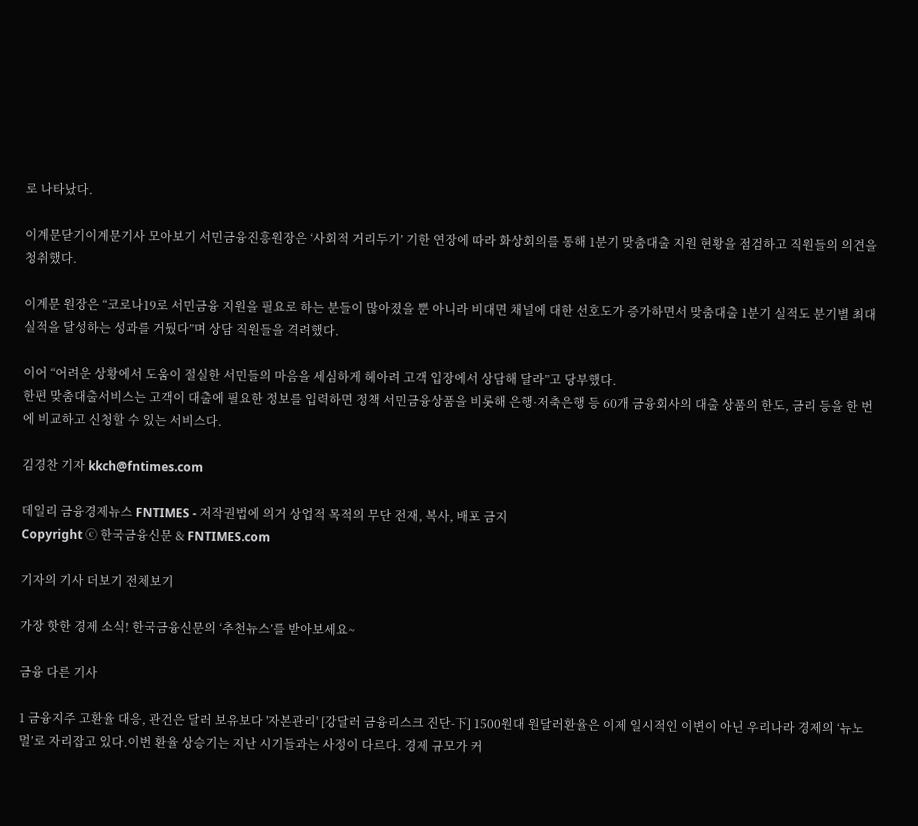로 나타났다.

이계문닫기이계문기사 모아보기 서민금융진흥원장은 ‘사회적 거리두기’ 기한 연장에 따라 화상회의를 통해 1분기 맞춤대출 지원 현황을 점검하고 직원들의 의견을 청취했다.

이계문 원장은 “코로나19로 서민금융 지원을 필요로 하는 분들이 많아졌을 뿐 아니라 비대면 채널에 대한 선호도가 증가하면서 맞춤대출 1분기 실적도 분기별 최대 실적을 달성하는 성과를 거뒀다”며 상담 직원들을 격려했다.

이어 “어려운 상황에서 도움이 절실한 서민들의 마음을 세심하게 헤아려 고객 입장에서 상담해 달라”고 당부했다.
한편 맞춤대출서비스는 고객이 대출에 필요한 정보를 입력하면 정책 서민금융상품을 비롯해 은행·저축은행 등 60개 금융회사의 대출 상품의 한도, 금리 등을 한 번에 비교하고 신청할 수 있는 서비스다.

김경찬 기자 kkch@fntimes.com

데일리 금융경제뉴스 FNTIMES - 저작권법에 의거 상업적 목적의 무단 전재, 복사, 배포 금지
Copyright ⓒ 한국금융신문 & FNTIMES.com

기자의 기사 더보기 전체보기

가장 핫한 경제 소식! 한국금융신문의 ‘추천뉴스’를 받아보세요~

금융 다른 기사

1 금융지주 고환율 대응, 관건은 달러 보유보다 '자본관리' [강달러 금융리스크 진단-下] 1500원대 원달러환율은 이제 일시적인 이변이 아닌 우리나라 경제의 ‘뉴노멀’로 자리잡고 있다.이번 환율 상승기는 지난 시기들과는 사정이 다르다. 경제 규모가 커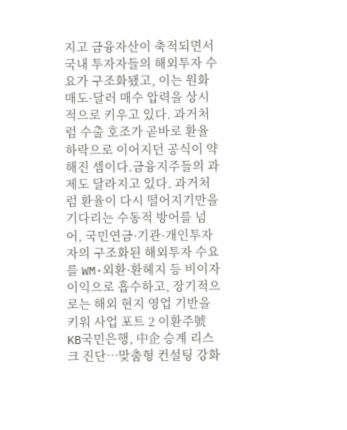지고 금융자산이 축적되면서 국내 투자자들의 해외투자 수요가 구조화됐고, 이는 원화 매도·달러 매수 압력을 상시적으로 키우고 있다. 과거처럼 수출 호조가 곧바로 환율 하락으로 이어지던 공식이 약해진 셈이다.금융지주들의 과제도 달라지고 있다. 과거처럼 환율이 다시 떨어지기만을 기다리는 수동적 방어를 넘어, 국민연금·기관·개인투자자의 구조화된 해외투자 수요를 WM·외환·환헤지 등 비이자이익으로 흡수하고, 장기적으로는 해외 현지 영업 기반을 키워 사업 포트 2 이환주號 KB국민은행, 中企 승계 리스크 진단…맞춤형 컨설팅 강화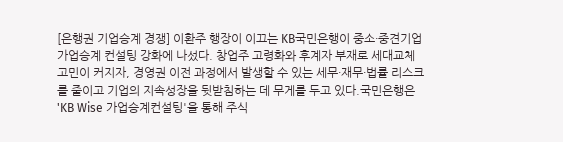[은행권 기업승계 경쟁] 이환주 행장이 이끄는 KB국민은행이 중소·중견기업 가업승계 컨설팅 강화에 나섰다. 창업주 고령화와 후계자 부재로 세대교체 고민이 커지자, 경영권 이전 과정에서 발생할 수 있는 세무·재무·법률 리스크를 줄이고 기업의 지속성장을 뒷받침하는 데 무게를 두고 있다.국민은행은 'KB Wise 가업승계컨설팅'을 통해 주식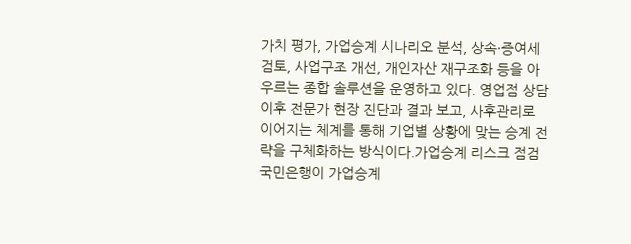가치 평가, 가업승계 시나리오 분석, 상속·증여세 검토, 사업구조 개선, 개인자산 재구조화 등을 아우르는 종합 솔루션을 운영하고 있다. 영업점 상담 이후 전문가 현장 진단과 결과 보고, 사후관리로 이어지는 체계를 통해 기업별 상황에 맞는 승계 전략을 구체화하는 방식이다.가업승계 리스크 점검국민은행이 가업승계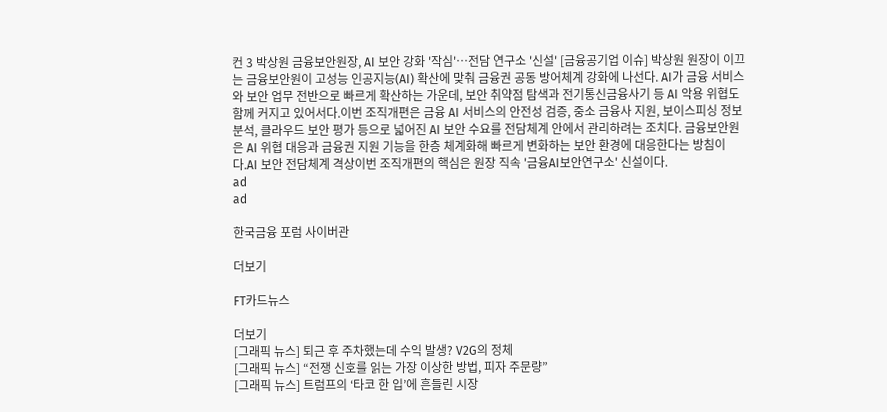컨 3 박상원 금융보안원장, AI 보안 강화 '작심'…전담 연구소 '신설' [금융공기업 이슈] 박상원 원장이 이끄는 금융보안원이 고성능 인공지능(AI) 확산에 맞춰 금융권 공동 방어체계 강화에 나선다. AI가 금융 서비스와 보안 업무 전반으로 빠르게 확산하는 가운데, 보안 취약점 탐색과 전기통신금융사기 등 AI 악용 위협도 함께 커지고 있어서다.이번 조직개편은 금융 AI 서비스의 안전성 검증, 중소 금융사 지원, 보이스피싱 정보 분석, 클라우드 보안 평가 등으로 넓어진 AI 보안 수요를 전담체계 안에서 관리하려는 조치다. 금융보안원은 AI 위협 대응과 금융권 지원 기능을 한층 체계화해 빠르게 변화하는 보안 환경에 대응한다는 방침이다.AI 보안 전담체계 격상이번 조직개편의 핵심은 원장 직속 '금융AI보안연구소' 신설이다.
ad
ad

한국금융 포럼 사이버관

더보기

FT카드뉴스

더보기
[그래픽 뉴스] 퇴근 후 주차했는데 수익 발생? V2G의 정체
[그래픽 뉴스] “전쟁 신호를 읽는 가장 이상한 방법, 피자 주문량”
[그래픽 뉴스] 트럼프의 ‘타코 한 입’에 흔들린 시장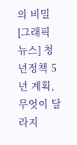의 비밀
[그래픽 뉴스] 청년정책 5년 계획, 무엇이 달라지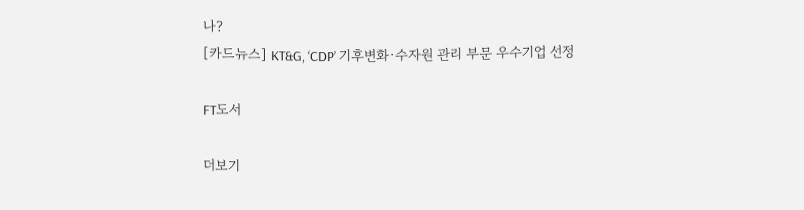나?
[카드뉴스] KT&G, ‘CDP’ 기후변화·수자원 관리 부문 우수기업 선정

FT도서

더보기